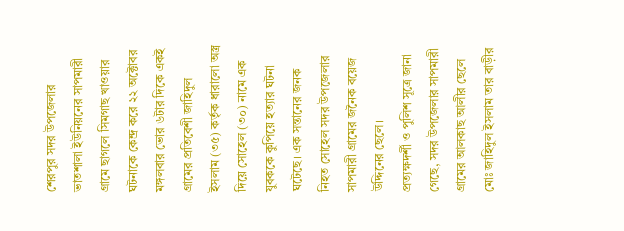শেরপুর সদর উপজেলার ভাতশালা ইউনিয়নের সাপমারী গ্রামে ছাগলে সিমগাছ খাওয়ার ঘটনাকে কেন্দ্র করে ২২ অক্টোবর মঙ্গলবার ভোর ৬টার দিকে একই গ্রামের প্রতিবেশী জাহিদুল ইসলাম (৩৫) কর্তৃক ধারালো অস্ত্র দিয়ে সোহেল (৩০) নামে এক যুবককে কুপিয়ে হত্যার ঘটনা ঘটেছে। এক সন্তানের জনক নিহত সোহেল সদর উপজেলার সাপমারী গ্রামের জনৈক বয়েজ উদ্দিনের ছেলে।
প্রত্যক্ষদর্শী ও পুলিশ সূত্রে জানা গেছে, সদর উপজেলার সাপমারী গ্রামের আলকাছ আলীর ছেলে মোঃ জাহিদুল ইসলাম তার বাড়ীর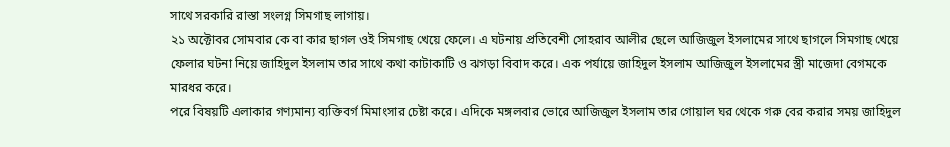সাথে সরকারি রাস্তা সংলগ্ন সিমগাছ লাগায়।
২১ অক্টোবর সোমবার কে বা কার ছাগল ওই সিমগাছ খেয়ে ফেলে। এ ঘটনায় প্রতিবেশী সোহরাব আলীর ছেলে আজিজুল ইসলামের সাথে ছাগলে সিমগাছ খেয়ে ফেলার ঘটনা নিয়ে জাহিদুল ইসলাম তার সাথে কথা কাটাকাটি ও ঝগড়া বিবাদ করে। এক পর্যায়ে জাহিদুল ইসলাম আজিজুল ইসলামের স্ত্রী মাজেদা বেগমকে মারধর করে।
পরে বিষয়টি এলাকার গণ্যমান্য ব্যক্তিবর্গ মিমাংসার চেষ্টা করে। এদিকে মঙ্গলবার ভোরে আজিজুল ইসলাম তার গোয়াল ঘর থেকে গরু বের করার সময় জাহিদুল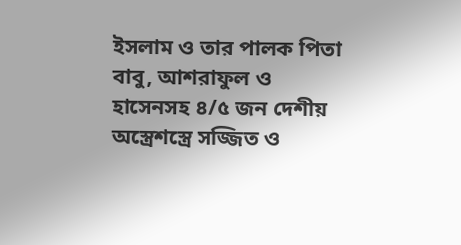ইসলাম ও তার পালক পিতা বাবু, আশরাফুল ও হাসেনসহ ৪/৫ জন দেশীয় অস্ত্রেশস্ত্রে সজ্জিত ও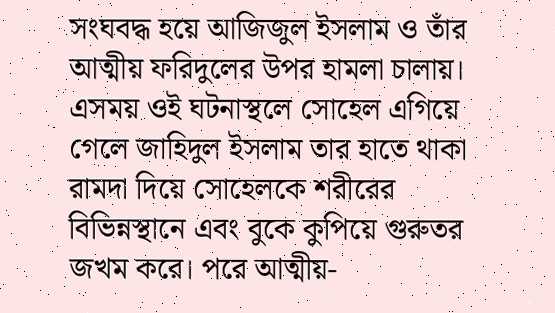সংঘবদ্ধ হয়ে আজিজুল ইসলাম ও তাঁর আত্মীয় ফরিদুলের উপর হামলা চালায়।
এসময় ওই ঘটনাস্থলে সোহেল এগিয়ে গেলে জাহিদুল ইসলাম তার হাতে থাকা রামদা দিয়ে সোহেলকে শরীরের বিভিন্নস্থানে এবং বুকে কুপিয়ে গুরুতর জখম করে। পরে আত্মীয়-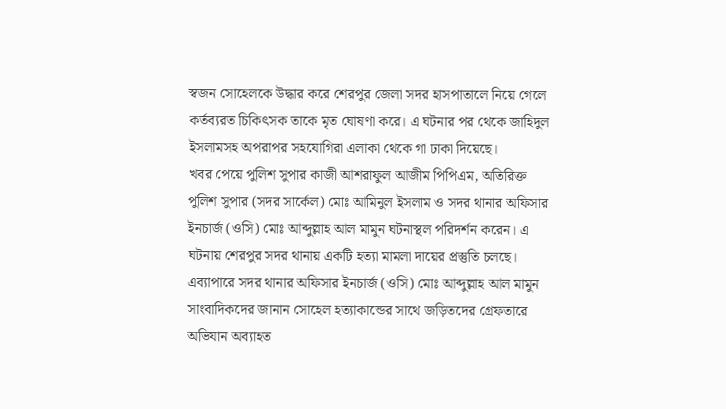স্বজন সোহেলকে উদ্ধার করে শেরপুর জেলা সদর হাসপাতালে নিয়ে গেলে কর্তব্যরত চিকিৎসক তাকে মৃত ঘোষণা করে। এ ঘটনার পর থেকে জাহিদুল ইসলামসহ অপরাপর সহযোগিরা এলাকা থেকে গা ঢাকা দিয়েছে।
খবর পেয়ে পুলিশ সুপার কাজী আশরাফুল আজীম পিপিএম, অতিরিক্ত পুলিশ সুপার (সদর সার্কেল) মোঃ আমিনুল ইসলাম ও সদর থানার অফিসার ইনচার্জ (ওসি) মোঃ আব্দুল্লাহ আল মামুন ঘটনাস্থল পরিদর্শন করেন। এ ঘটনায় শেরপুর সদর থানায় একটি হত্যা মামলা দায়ের প্রস্তুতি চলছে।
এব্যাপারে সদর থানার অফিসার ইনচার্জ (ওসি) মোঃ আব্দুল্লাহ আল মামুন সাংবাদিকদের জানান সোহেল হত্যাকান্ডের সাথে জড়িতদের গ্রেফতারে অভিযান অব্যাহত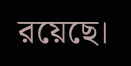রয়েছে।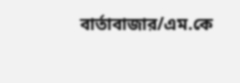বার্তাবাজার/এম.কে